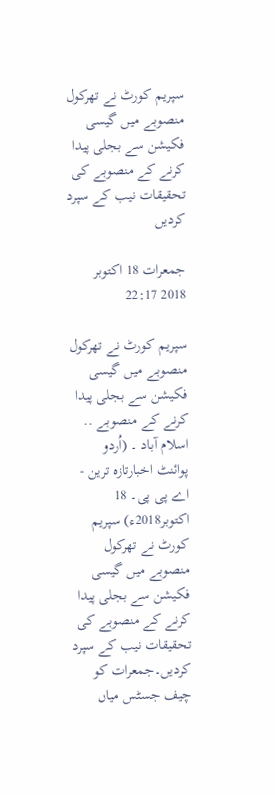سپریم کورٹ نے تھرکول منصوبے میں گیسی فکیشن سے بجلی پیدا کرنے کے منصوبے کی تحقیقات نیب کے سپرد کردیں

جمعرات 18 اکتوبر 2018 22:17

سپریم کورٹ نے تھرکول منصوبے میں گیسی فکیشن سے بجلی پیدا کرنے کے منصوبے ..
اسلام آباد ۔ (اُردو پوائنٹ اخبارتازہ ترین - اے پی پی۔ 18 اکتوبر2018ء) سپریم کورٹ نے تھرکول منصوبے میں گیسی فکیشن سے بجلی پیدا کرنے کے منصوبے کی تحقیقات نیب کے سپرد کردیں۔جمعرات کو چیف جسٹس میاں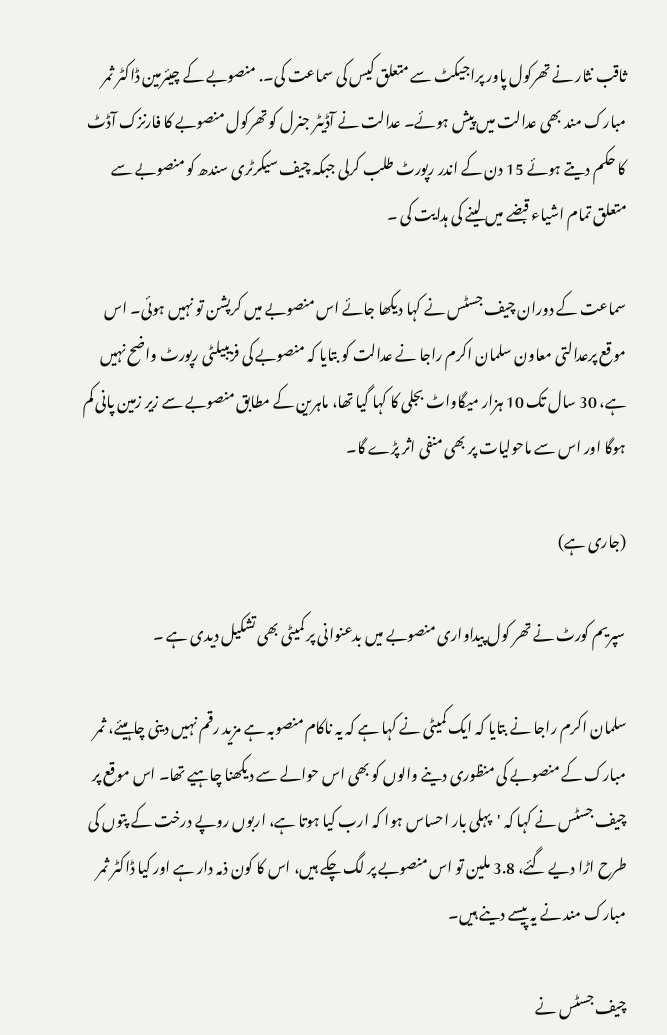ثاقب نثار نے تھرکول پاور پراجیکٹ سے متعلق کیس کی سماعت کی۔. منصوبے کے چیئرمین ڈاکٹر ثمر مبارک مند بھی عدالت میں پیش ہوئے۔ عدالت نے آڈیٹر جنرل کو تھرکول منصوبے کا فارنزک آڈٹ کا حکم دیتے ہوئے 15 دن کے اندر رپورٹ طلب کرلی جبکہ چیف سیکرٹری سندھ کو منصوبے سے متعلق تمام اشیاء قبضے میں لینے کی ہدایت کی ۔

سماعت کے دوران چیف جسٹس نے کہا دیکھا جائے اس منصوبے میں کرپشن تو نہیں ہوئی۔ اس موقع پرعدالتی معاون سلمان اکرم راجا نے عدالت کو بتایا کہ منصوبے کی فزیبیلٹی رپورٹ واضح نہیں ہے، 30 سال تک 10 ہزار میگاواٹ بجلی کا کہا گیا تھا، ماہرین کے مطابق منصوبے سے زیر زمین پانی کم ہوگا اور اس سے ماحولیات پر بھی منفی اثر پڑے گا۔

(جاری ہے)

سپریم کورٹ نے تھر کول پیداواری منصوبے میں بدعنوانی پر کمیٹی بھی تشکیل دیدی ہے ۔

سلمان اکرم راجا نے بتایا کہ ایک کمیٹی نے کہا ہے کہ یہ ناکام منصوبہ ہے مزید رقم نہیں دینی چاہیئے، ثمر مبارک کے منصوبے کی منظوری دینے والوں کو بھی اس حوالے سے دیکھنا چاہیے تھا۔ اس موقع پر چیف جسٹس نے کہا کہ 'پہلی بار احساس ہوا کہ ارب کیا ہوتا ہے، اربوں روپے درخت کے پتوں کی طرح اڑا دیے گئے، 3.8 ملین تو اس منصوبے پر لگ چکے ہیں، اس کا کون ذمہ دار ہے اور کیا ڈاکٹر ثمر مبارک مند نے یہ پیسے دینے ہیں۔

چیف جسٹس نے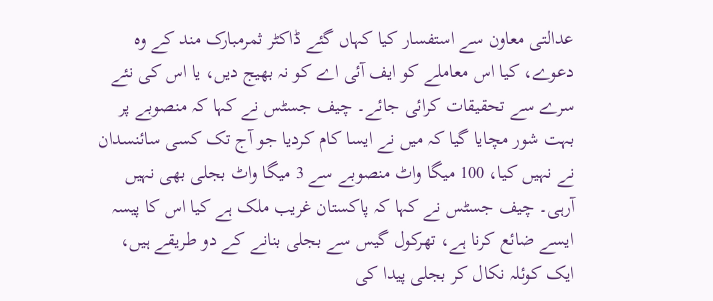عدالتی معاون سے استفسار کیا کہاں گئے ڈاکٹر ثمرمبارک مند کے وہ دعوے، کیا اس معاملے کو ایف آئی اے کو نہ بھیج دیں، یا اس کی نئے سرے سے تحقیقات کرائی جائے۔ چیف جسٹس نے کہا کہ منصوبے پر بہت شور مچایا گیا کہ میں نے ایسا کام کردیا جو آج تک کسی سائنسدان نے نہیں کیا، 100 میگا واٹ منصوبے سے 3 میگا واٹ بجلی بھی نہیں آرہی۔ چیف جسٹس نے کہا کہ پاکستان غریب ملک ہے کیا اس کا پیسہ ایسے ضائع کرنا ہے، تھرکول گیس سے بجلی بنانے کے دو طریقے ہیں، ایک کوئلہ نکال کر بجلی پیدا کی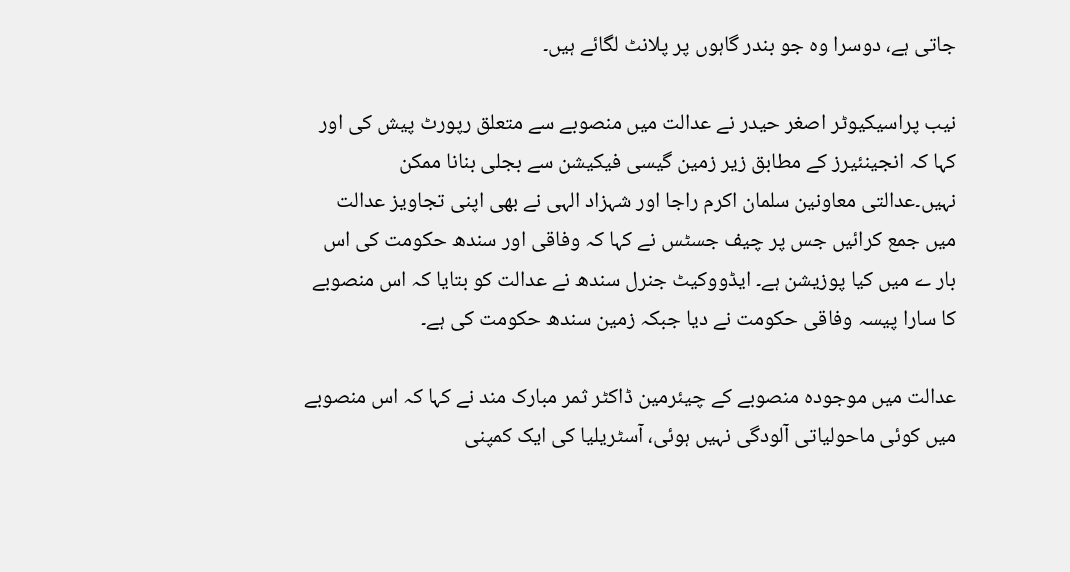جاتی ہے، دوسرا وہ جو بندر گاہوں پر پلانٹ لگائے ہیں۔

نیب پراسیکیوٹر اصغر حیدر نے عدالت میں منصوبے سے متعلق رپورٹ پیش کی اور کہا کہ انجینئیرز کے مطابق زیر زمین گیسی فیکیشن سے بجلی بنانا ممکن نہیں۔عدالتی معاونین سلمان اکرم راجا اور شہزاد الہی نے بھی اپنی تجاویز عدالت میں جمع کرائیں جس پر چیف جسٹس نے کہا کہ وفاقی اور سندھ حکومت کی اس بار ے میں کیا پوزیشن ہے۔ ایڈووکیٹ جنرل سندھ نے عدالت کو بتایا کہ اس منصوبے کا سارا پیسہ وفاقی حکومت نے دیا جبکہ زمین سندھ حکومت کی ہے۔

عدالت میں موجودہ منصوبے کے چیئرمین ڈاکٹر ثمر مبارک مند نے کہا کہ اس منصوبے میں کوئی ماحولیاتی آلودگی نہیں ہوئی، آسٹریلیا کی ایک کمپنی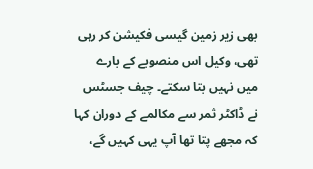بھی زیر زمین گیسی فکیشن کر رہی تھی، وکیل اس منصوبے کے بارے میں نہیں بتا سکتے۔ چیف جسٹس نے ڈاکٹر ثمر سے مکالمے کے دوران کہا کہ مجھے پتا تھا آپ یہی کہیں گے،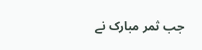جب ثمر مبارک نے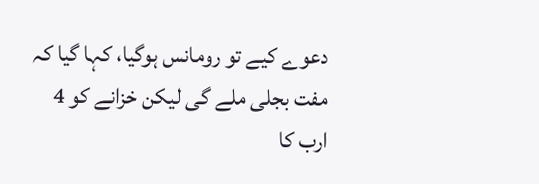دعوے کیے تو رومانس ہوگیا، کہا گیا کہ مفت بجلی ملے گی لیکن خزانے کو 4 ارب کا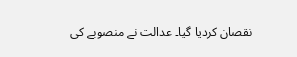نقصان کردیا گیا۔ عدالت نے منصوبے کی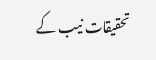تحقیقات نیب کے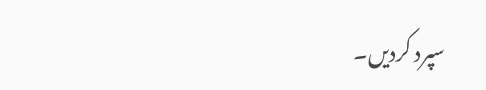سپرد کردیں۔